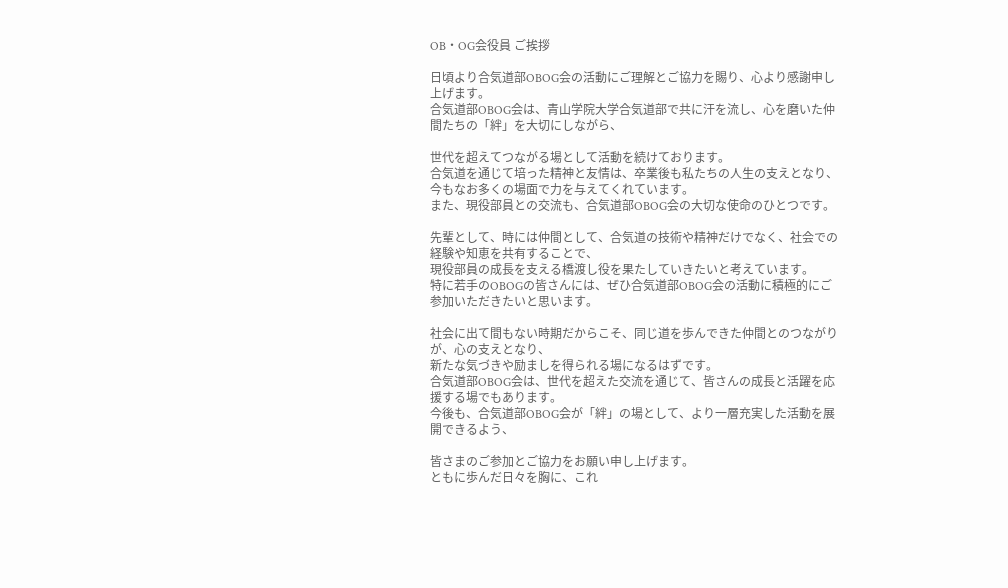OB・OG会役員 ご挨拶

日頃より合気道部OBOG会の活動にご理解とご協力を賜り、心より感謝申し上げます。
合気道部OBOG会は、青山学院大学合気道部で共に汗を流し、心を磨いた仲間たちの「絆」を大切にしながら、

世代を超えてつながる場として活動を続けております。
合気道を通じて培った精神と友情は、卒業後も私たちの人生の支えとなり、今もなお多くの場面で力を与えてくれています。
また、現役部員との交流も、合気道部OBOG会の大切な使命のひとつです。

先輩として、時には仲間として、合気道の技術や精神だけでなく、社会での経験や知恵を共有することで、
現役部員の成長を支える橋渡し役を果たしていきたいと考えています。
特に若手のOBOGの皆さんには、ぜひ合気道部OBOG会の活動に積極的にご参加いただきたいと思います。

社会に出て間もない時期だからこそ、同じ道を歩んできた仲間とのつながりが、心の支えとなり、
新たな気づきや励ましを得られる場になるはずです。
合気道部OBOG会は、世代を超えた交流を通じて、皆さんの成長と活躍を応援する場でもあります。
今後も、合気道部OBOG会が「絆」の場として、より一層充実した活動を展開できるよう、

皆さまのご参加とご協力をお願い申し上げます。
ともに歩んだ日々を胸に、これ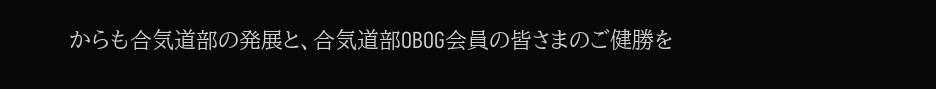からも合気道部の発展と、合気道部OBOG会員の皆さまのご健勝を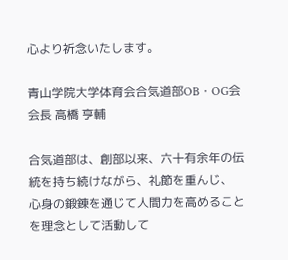心より祈念いたします。

青山学院大学体育会合気道部OB・OG会 会長 高橋 亨輔

合気道部は、創部以来、六十有余年の伝統を持ち続けながら、礼節を重んじ、
心身の鍛錬を通じて人間力を高めることを理念として活動して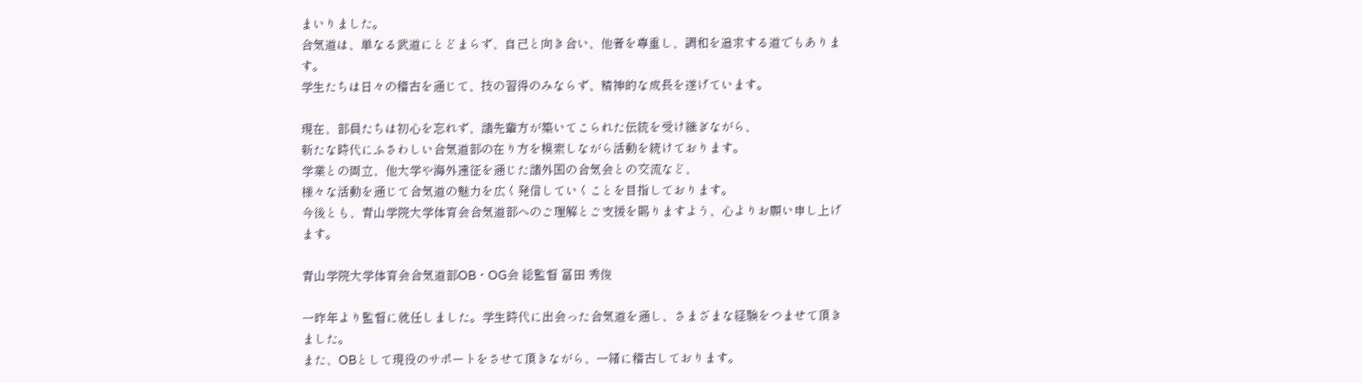まいりました。
合気道は、単なる武道にとどまらず、自己と向き合い、他者を尊重し、調和を追求する道でもあります。
学生たちは日々の稽古を通じて、技の習得のみならず、精神的な成長を遂げています。

現在、部員たちは初心を忘れず、諸先輩方が築いてこられた伝統を受け継ぎながら、
新たな時代にふさわしい合気道部の在り方を模索しながら活動を続けております。
学業との両立、他大学や海外遠征を通じた諸外国の合気会との交流など、
様々な活動を通じて合気道の魅力を広く発信していくことを目指しております。
今後とも、青山学院大学体育会合気道部へのご理解とご支援を賜りますよう、心よりお願い申し上げます。

青山学院大学体育会合気道部OB・OG会 総監督 冨田 秀俊

一昨年より監督に就任しました。学生時代に出会った合気道を通し、さまざまな経験をつませて頂きました。
また、OBとして現役のサポートをさせて頂きながら、一緒に稽古しております。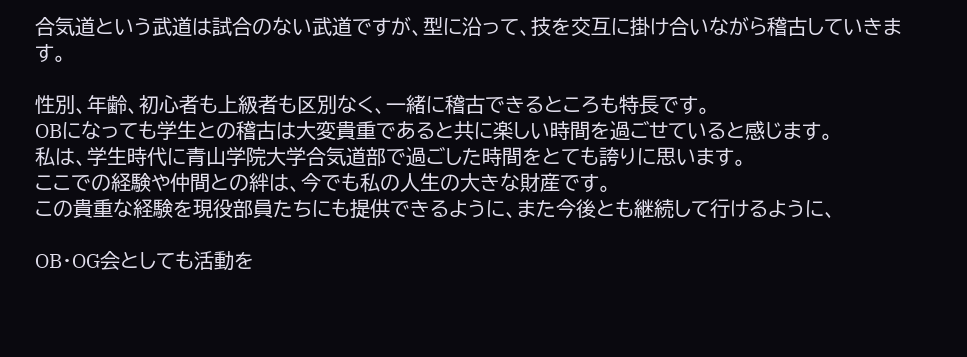合気道という武道は試合のない武道ですが、型に沿って、技を交互に掛け合いながら稽古していきます。

性別、年齢、初心者も上級者も区別なく、一緒に稽古できるところも特長です。
OBになっても学生との稽古は大変貴重であると共に楽しい時間を過ごせていると感じます。
私は、学生時代に青山学院大学合気道部で過ごした時間をとても誇りに思います。
ここでの経験や仲間との絆は、今でも私の人生の大きな財産です。
この貴重な経験を現役部員たちにも提供できるように、また今後とも継続して行けるように、

OB・OG会としても活動を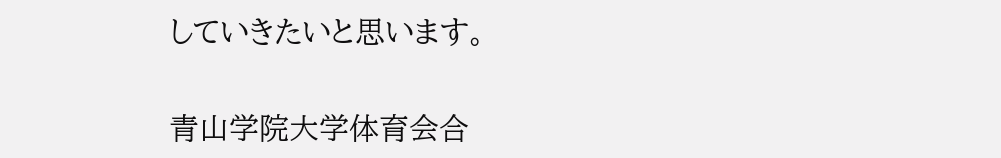していきたいと思います。

青山学院大学体育会合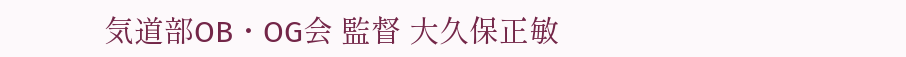気道部OB・OG会 監督 大久保正敏